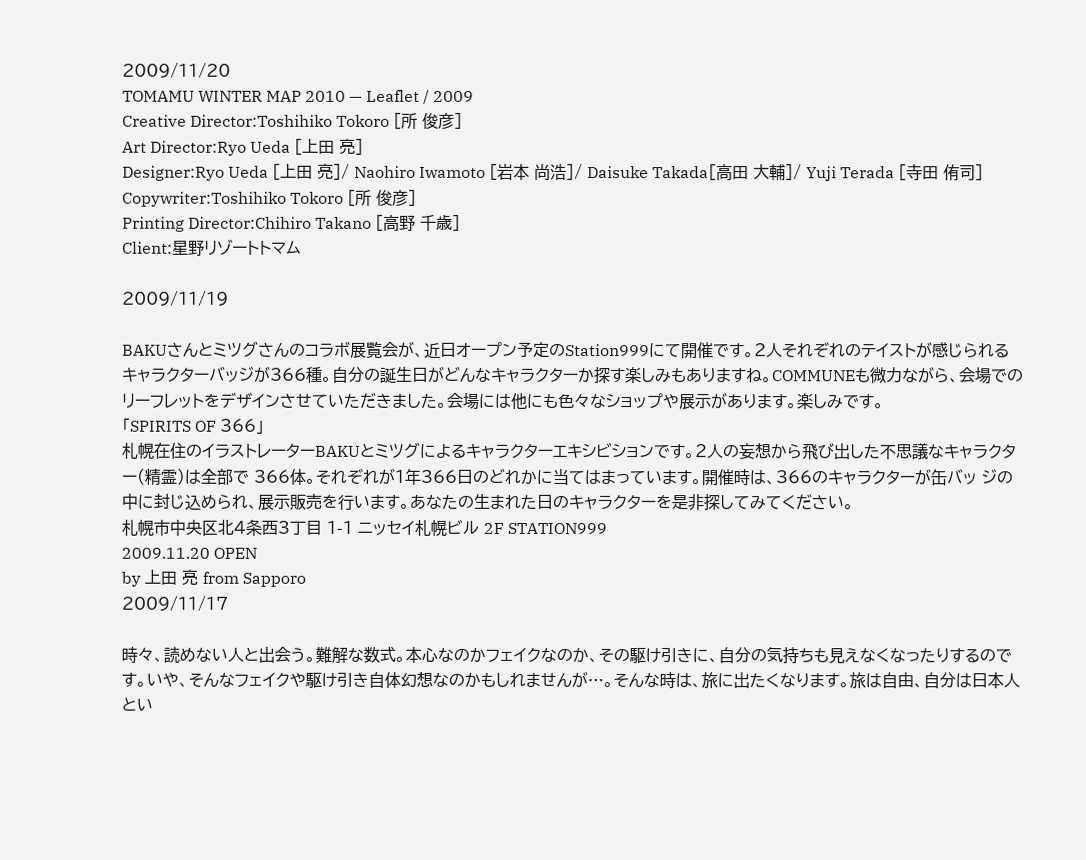2009/11/20
TOMAMU WINTER MAP 2010 — Leaflet / 2009
Creative Director:Toshihiko Tokoro [所 俊彦]
Art Director:Ryo Ueda [上田 亮]
Designer:Ryo Ueda [上田 亮]/ Naohiro Iwamoto [岩本 尚浩]/ Daisuke Takada[高田 大輔]/ Yuji Terada [寺田 侑司]
Copywriter:Toshihiko Tokoro [所 俊彦]
Printing Director:Chihiro Takano [高野 千歳]
Client:星野リゾートトマム

2009/11/19

BAKUさんとミツグさんのコラボ展覧会が、近日オープン予定のStation999にて開催です。2人それぞれのテイストが感じられるキャラクターバッジが366種。自分の誕生日がどんなキャラクターか探す楽しみもありますね。COMMUNEも微力ながら、会場でのリーフレットをデザインさせていただきました。会場には他にも色々なショップや展示があります。楽しみです。
「SPIRITS OF 366」
札幌在住のイラストレーターBAKUとミツグによるキャラクターエキシビションです。2人の妄想から飛び出した不思議なキャラクター(精霊)は全部で 366体。それぞれが1年366日のどれかに当てはまっています。開催時は、366のキャラクターが缶バッ ジの中に封じ込められ、展示販売を行います。あなたの生まれた日のキャラクターを是非探してみてください。
札幌市中央区北4条西3丁目 1-1 ニッセイ札幌ビル 2F STATION999
2009.11.20 OPEN
by 上田 亮 from Sapporo
2009/11/17

時々、読めない人と出会う。難解な数式。本心なのかフェイクなのか、その駆け引きに、自分の気持ちも見えなくなったりするのです。いや、そんなフェイクや駆け引き自体幻想なのかもしれませんが…。そんな時は、旅に出たくなります。旅は自由、自分は日本人とい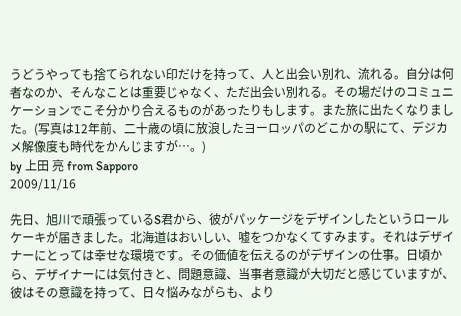うどうやっても捨てられない印だけを持って、人と出会い別れ、流れる。自分は何者なのか、そんなことは重要じゃなく、ただ出会い別れる。その場だけのコミュニケーションでこそ分かり合えるものがあったりもします。また旅に出たくなりました。(写真は12年前、二十歳の頃に放浪したヨーロッパのどこかの駅にて、デジカメ解像度も時代をかんじますが…。)
by 上田 亮 from Sapporo
2009/11/16

先日、旭川で頑張っているS君から、彼がパッケージをデザインしたというロールケーキが届きました。北海道はおいしい、嘘をつかなくてすみます。それはデザイナーにとっては幸せな環境です。その価値を伝えるのがデザインの仕事。日頃から、デザイナーには気付きと、問題意識、当事者意識が大切だと感じていますが、彼はその意識を持って、日々悩みながらも、より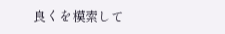良くを模索して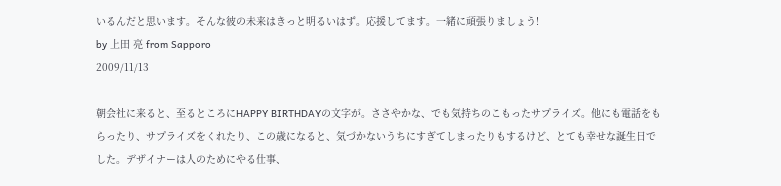いるんだと思います。そんな彼の未来はきっと明るいはず。応援してます。一緒に頑張りましょう!
by 上田 亮 from Sapporo
2009/11/13

朝会社に来ると、至るところにHAPPY BIRTHDAYの文字が。ささやかな、でも気持ちのこもったサプライズ。他にも電話をもらったり、サプライズをくれたり、この歳になると、気づかないうちにすぎてしまったりもするけど、とても幸せな誕生日でした。デザイナーは人のためにやる仕事、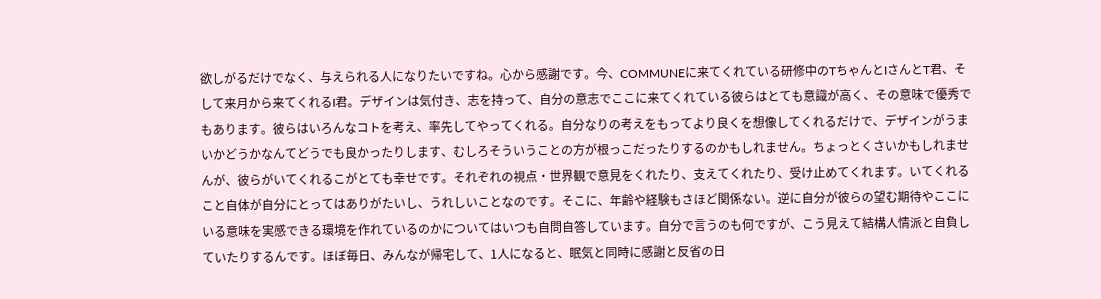欲しがるだけでなく、与えられる人になりたいですね。心から感謝です。今、COMMUNEに来てくれている研修中のTちゃんとIさんとT君、そして来月から来てくれるI君。デザインは気付き、志を持って、自分の意志でここに来てくれている彼らはとても意識が高く、その意味で優秀でもあります。彼らはいろんなコトを考え、率先してやってくれる。自分なりの考えをもってより良くを想像してくれるだけで、デザインがうまいかどうかなんてどうでも良かったりします、むしろそういうことの方が根っこだったりするのかもしれません。ちょっとくさいかもしれませんが、彼らがいてくれるこがとても幸せです。それぞれの視点・世界観で意見をくれたり、支えてくれたり、受け止めてくれます。いてくれること自体が自分にとってはありがたいし、うれしいことなのです。そこに、年齢や経験もさほど関係ない。逆に自分が彼らの望む期待やここにいる意味を実感できる環境を作れているのかについてはいつも自問自答しています。自分で言うのも何ですが、こう見えて結構人情派と自負していたりするんです。ほぼ毎日、みんなが帰宅して、1人になると、眠気と同時に感謝と反省の日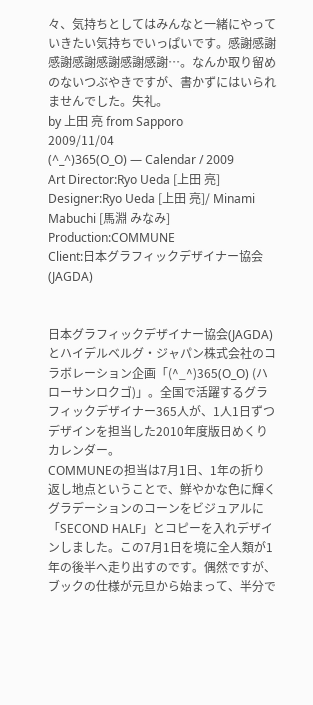々、気持ちとしてはみんなと一緒にやっていきたい気持ちでいっぱいです。感謝感謝感謝感謝感謝感謝感謝…。なんか取り留めのないつぶやきですが、書かずにはいられませんでした。失礼。
by 上田 亮 from Sapporo
2009/11/04
(^_^)365(O_O) — Calendar / 2009
Art Director:Ryo Ueda [上田 亮]
Designer:Ryo Ueda [上田 亮]/ Minami Mabuchi [馬淵 みなみ]
Production:COMMUNE
Client:日本グラフィックデザイナー協会(JAGDA)


日本グラフィックデザイナー協会(JAGDA)とハイデルベルグ・ジャパン株式会社のコラボレーション企画「(^_^)365(O_O) (ハローサンロクゴ)」。全国で活躍するグラフィックデザイナー365人が、1人1日ずつデザインを担当した2010年度版日めくりカレンダー。
COMMUNEの担当は7月1日、1年の折り返し地点ということで、鮮やかな色に輝くグラデーションのコーンをビジュアルに「SECOND HALF」とコピーを入れデザインしました。この7月1日を境に全人類が1年の後半へ走り出すのです。偶然ですが、ブックの仕様が元旦から始まって、半分で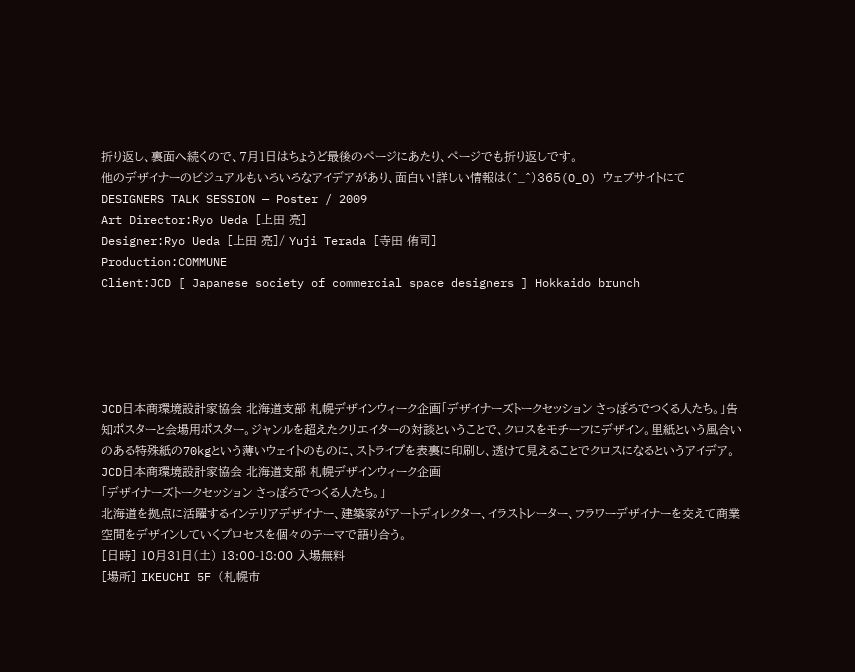折り返し、裏面へ続くので、7月1日はちょうど最後のページにあたり、ページでも折り返しです。
他のデザイナーのビジュアルもいろいろなアイデアがあり、面白い!詳しい情報は(^_^)365(O_O) ウェブサイトにて
DESIGNERS TALK SESSION — Poster / 2009
Art Director:Ryo Ueda [上田 亮]
Designer:Ryo Ueda [上田 亮]/ Yuji Terada [寺田 侑司]
Production:COMMUNE
Client:JCD [ Japanese society of commercial space designers ] Hokkaido brunch





JCD日本商環境設計家協会 北海道支部 札幌デザインウィーク企画「デザイナーズトークセッション さっぽろでつくる人たち。」告知ポスターと会場用ポスター。ジャンルを超えたクリエイターの対談ということで、クロスをモチーフにデザイン。里紙という風合いのある特殊紙の70kgという薄いウェイトのものに、ストライプを表裏に印刷し、透けて見えることでクロスになるというアイデア。
JCD日本商環境設計家協会 北海道支部 札幌デザインウィーク企画
「デザイナーズトークセッション さっぽろでつくる人たち。」
北海道を拠点に活躍するインテリアデザイナー、建築家がアートディレクター、イラストレーター、フラワーデザイナーを交えて商業空間をデザインしていくプロセスを個々のテーマで語り合う。
[日時] 10月31日(土) 13:00-18:00 入場無料
[場所] IKEUCHI 5F (札幌市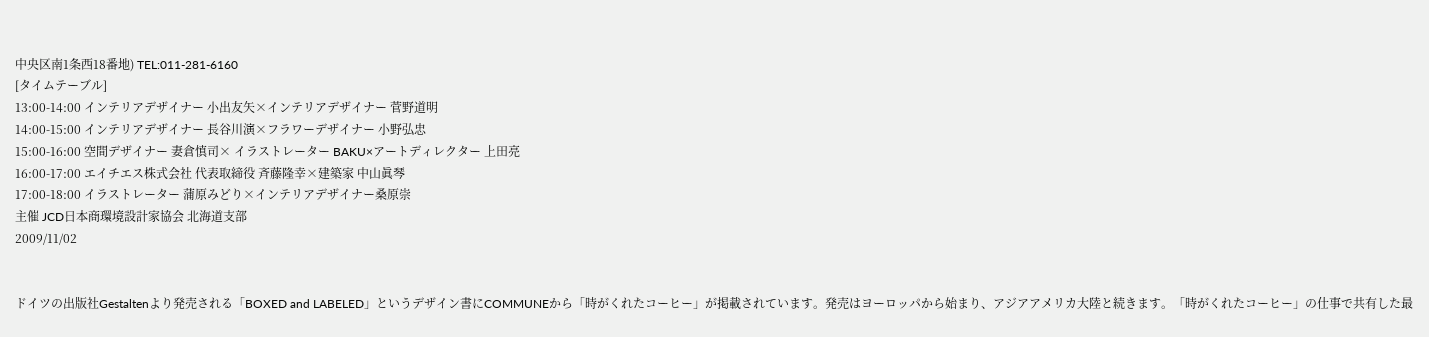中央区南1条西18番地) TEL:011-281-6160
[タイムテーブル]
13:00-14:00 インテリアデザイナー 小出友矢×インテリアデザイナー 菅野道明
14:00-15:00 インテリアデザイナー 長谷川演×フラワーデザイナー 小野弘忠
15:00-16:00 空間デザイナー 妻倉慎司× イラストレーター BAKU×アートディレクター 上田亮
16:00-17:00 エイチエス株式会社 代表取締役 斉藤隆幸×建築家 中山眞琴
17:00-18:00 イラストレーター 蒲原みどり×インテリアデザイナー桑原崇
主催 JCD日本商環境設計家協会 北海道支部
2009/11/02


ドイツの出版社Gestaltenより発売される「BOXED and LABELED」というデザイン書にCOMMUNEから「時がくれたコーヒー」が掲載されています。発売はヨーロッパから始まり、アジアアメリカ大陸と続きます。「時がくれたコーヒー」の仕事で共有した最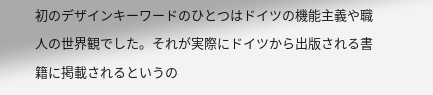初のデザインキーワードのひとつはドイツの機能主義や職人の世界観でした。それが実際にドイツから出版される書籍に掲載されるというの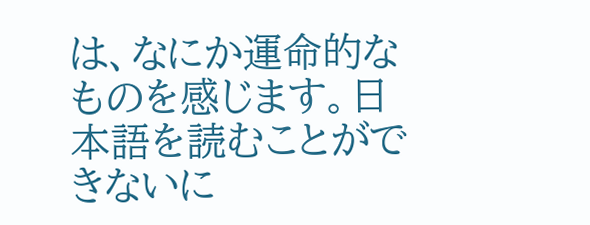は、なにか運命的なものを感じます。日本語を読むことができないに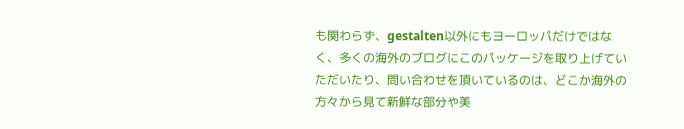も関わらず、gestalten以外にもヨーロッパだけではなく、多くの海外のブログにこのパッケージを取り上げていただいたり、問い合わせを頂いているのは、どこか海外の方々から見て新鮮な部分や美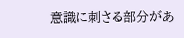意識に刺さる部分があ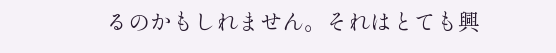るのかもしれません。それはとても興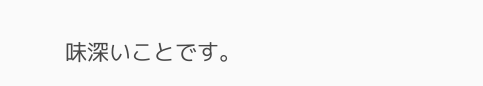味深いことです。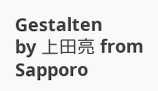Gestalten
by 上田亮 from Sapporo